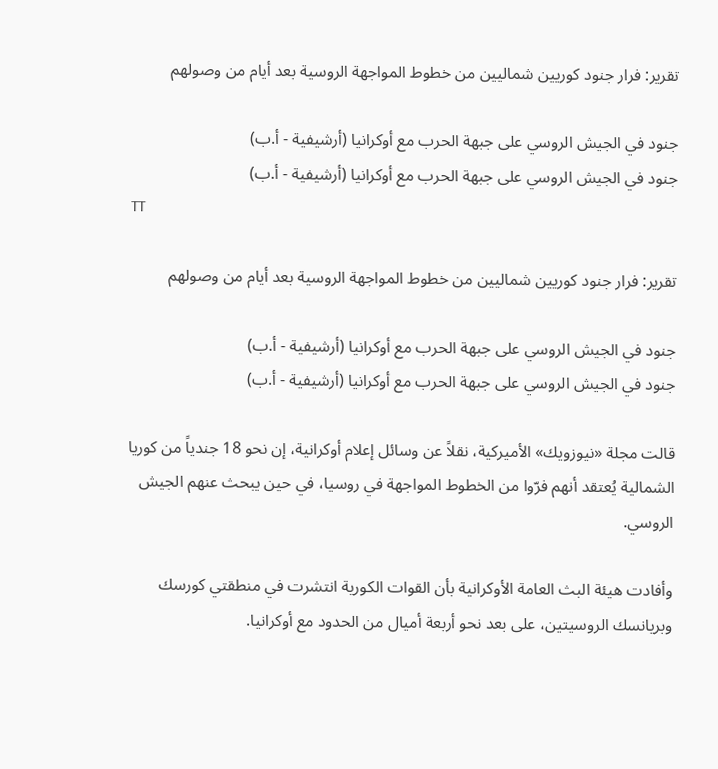تقرير: فرار جنود كوريين شماليين من خطوط المواجهة الروسية بعد أيام من وصولهم

جنود في الجيش الروسي على جبهة الحرب مع أوكرانيا (أرشيفية - أ.ب)
جنود في الجيش الروسي على جبهة الحرب مع أوكرانيا (أرشيفية - أ.ب)
TT

تقرير: فرار جنود كوريين شماليين من خطوط المواجهة الروسية بعد أيام من وصولهم

جنود في الجيش الروسي على جبهة الحرب مع أوكرانيا (أرشيفية - أ.ب)
جنود في الجيش الروسي على جبهة الحرب مع أوكرانيا (أرشيفية - أ.ب)

قالت مجلة «نيوزويك» الأميركية، نقلاً عن وسائل إعلام أوكرانية، إن نحو 18 جندياً من كوريا الشمالية يُعتقد أنهم فرّوا من الخطوط المواجهة في روسيا، في حين يبحث عنهم الجيش الروسي.

وأفادت هيئة البث العامة الأوكرانية بأن القوات الكورية انتشرت في منطقتي كورسك وبريانسك الروسيتين، على بعد نحو أربعة أميال من الحدود مع أوكرانيا.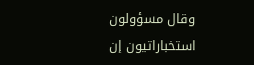وقال مسؤولون استخباراتيون إن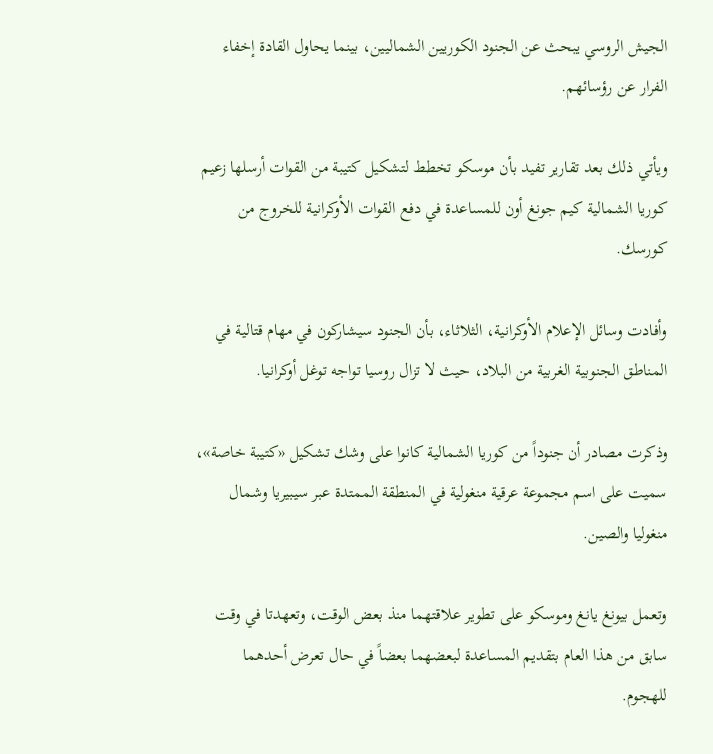الجيش الروسي يبحث عن الجنود الكوريين الشماليين، بينما يحاول القادة إخفاء الفرار عن رؤسائهم.

ويأتي ذلك بعد تقارير تفيد بأن موسكو تخطط لتشكيل كتيبة من القوات أرسلها زعيم كوريا الشمالية كيم جونغ أون للمساعدة في دفع القوات الأوكرانية للخروج من كورسك.

وأفادت وسائل الإعلام الأوكرانية، الثلاثاء، بأن الجنود سيشاركون في مهام قتالية في المناطق الجنوبية الغربية من البلاد، حيث لا تزال روسيا تواجه توغل أوكرانيا.

وذكرت مصادر أن جنوداً من كوريا الشمالية كانوا على وشك تشكيل «كتيبة خاصة»، سميت على اسم مجموعة عرقية منغولية في المنطقة الممتدة عبر سيبيريا وشمال منغوليا والصين.

وتعمل بيونغ يانغ وموسكو على تطوير علاقتهما منذ بعض الوقت، وتعهدتا في وقت سابق من هذا العام بتقديم المساعدة لبعضهما بعضاً في حال تعرض أحدهما للهجوم.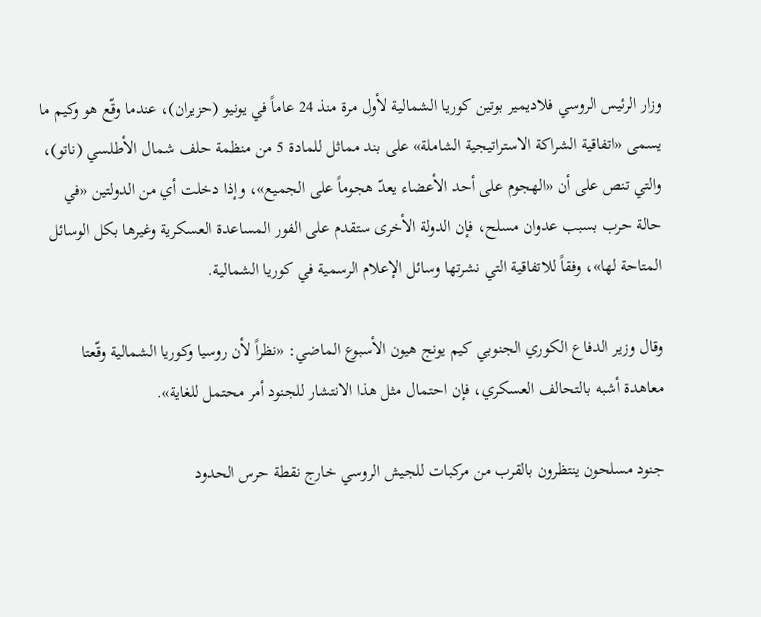وزار الرئيس الروسي فلاديمير بوتين كوريا الشمالية لأول مرة منذ 24 عاماً في يونيو (حزيران)، عندما وقّع هو وكيم ما يسمى «اتفاقية الشراكة الاستراتيجية الشاملة» على بند مماثل للمادة 5 من منظمة حلف شمال الأطلسي (ناتو)، والتي تنص على أن «الهجوم على أحد الأعضاء يعدّ هجوماً على الجميع»، وإذا دخلت أي من الدولتين «في حالة حرب بسبب عدوان مسلح، فإن الدولة الأخرى ستقدم على الفور المساعدة العسكرية وغيرها بكل الوسائل المتاحة لها»، وفقاً للاتفاقية التي نشرتها وسائل الإعلام الرسمية في كوريا الشمالية.

وقال وزير الدفاع الكوري الجنوبي كيم يونج هيون الأسبوع الماضي: «نظراً لأن روسيا وكوريا الشمالية وقّعتا معاهدة أشبه بالتحالف العسكري، فإن احتمال مثل هذا الانتشار للجنود أمر محتمل للغاية».

جنود مسلحون ينتظرون بالقرب من مركبات للجيش الروسي خارج نقطة حرس الحدود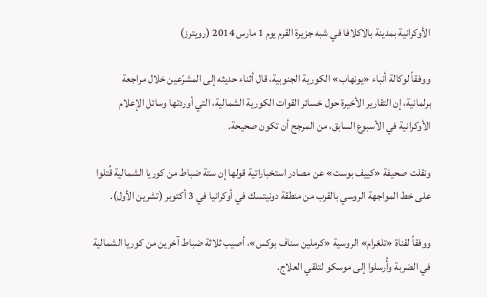الأوكرانية بمدينة بالاكلافا في شبه جزيرة القرم يوم 1 مارس 2014 (رويترز)

ووفقاً لوكالة أنباء «يونهاب» الكورية الجنوبية، قال أثناء حديثه إلى المشرّعين خلال مراجعة برلمانية، إن التقارير الأخيرة حول خسائر القوات الكورية الشمالية، التي أوردتها وسائل الإعلام الأوكرانية في الأسبوع السابق، من المرجح أن تكون صحيحة.

ونقلت صحيفة «كييف بوست» عن مصادر استخباراتية قولها إن ستة ضباط من كوريا الشمالية قُتلوا على خط المواجهة الروسي بالقرب من منطقة دونيتسك في أوكرانيا في 3 أكتوبر (تشرين الأول).

ووفقاً لقناة «تلغرام» الروسية «كرملين سناف بوكس»، أصيب ثلاثة ضباط آخرين من كوريا الشمالية في الضربة وأُرسلوا إلى موسكو لتلقي العلاج.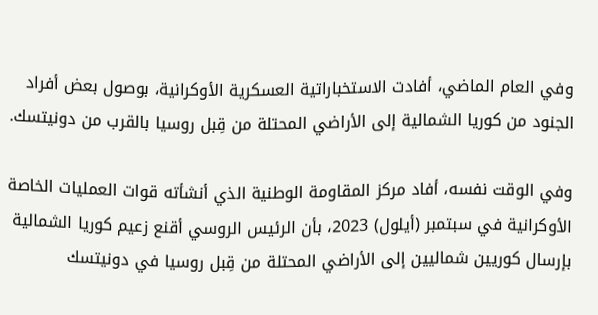وفي العام الماضي، أفادت الاستخباراتية العسكرية الأوكرانية، بوصول بعض أفراد الجنود من كوريا الشمالية إلى الأراضي المحتلة من قِبل روسيا بالقرب من دونيتسك.

وفي الوقت نفسه، أفاد مركز المقاومة الوطنية الذي أنشأته قوات العمليات الخاصة الأوكرانية في سبتمبر (أيلول) 2023، بأن الرئيس الروسي أقنع زعيم كوريا الشمالية بإرسال كوريين شماليين إلى الأراضي المحتلة من قِبل روسيا في دونيتسك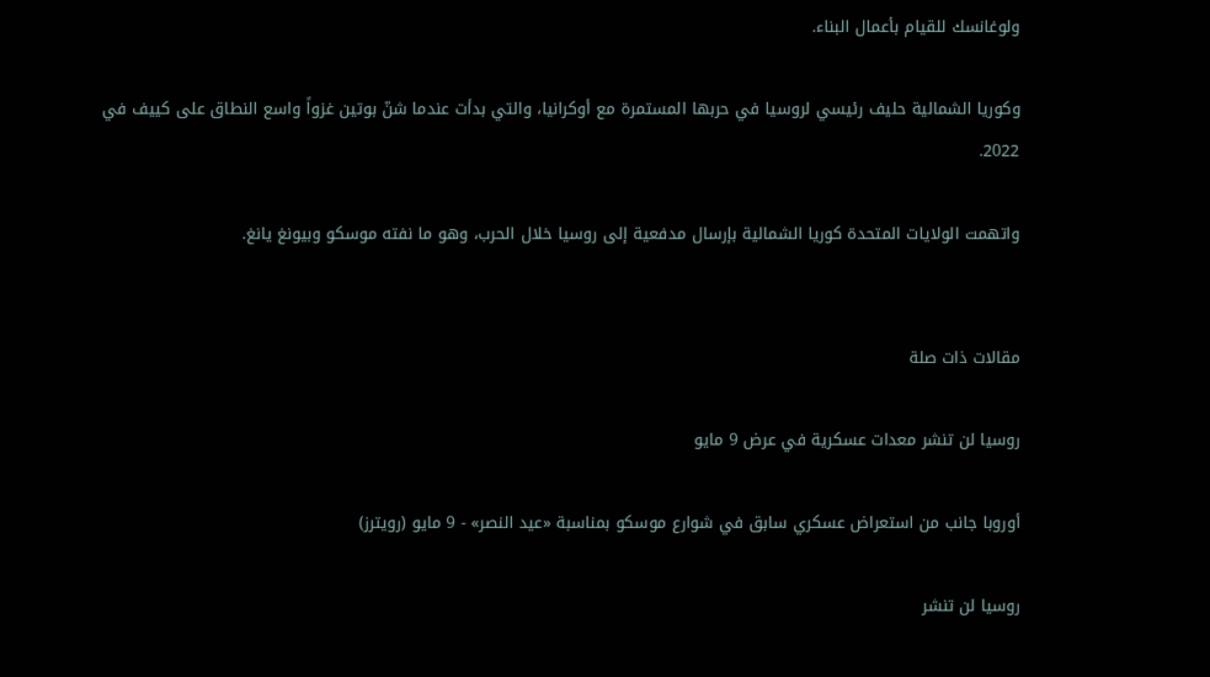ولوغانسك للقيام بأعمال البناء.

وكوريا الشمالية حليف رئيسي لروسيا في حربها المستمرة مع أوكرانيا، والتي بدأت عندما شنّ بوتين غزواً واسع النطاق على كييف في 2022.

واتهمت الولايات المتحدة كوريا الشمالية بإرسال مدفعية إلى روسيا خلال الحرب، وهو ما نفته موسكو وبيونغ يانغ.


مقالات ذات صلة

روسيا لن تنشر معدات عسكرية في عرض 9 مايو

أوروبا جانب من استعراض عسكري سابق في شوارع موسكو بمناسبة «عيد النصر» - 9 مايو (رويترز)

روسيا لن تنشر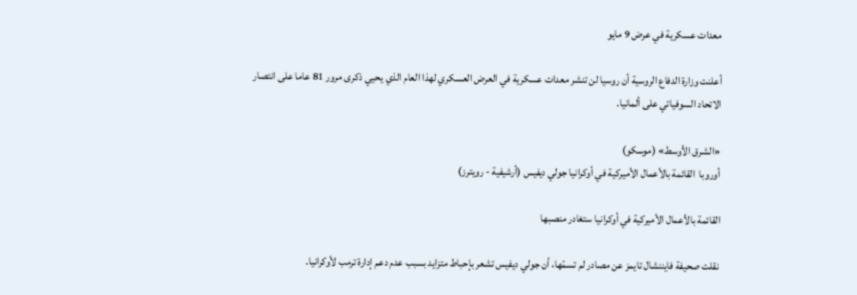معدات عسكرية في عرض 9 مايو

أعلنت وزارة الدفاع الروسية أن روسيا لن تنشر معدات عسكرية في العرض العسكري لهذا العام الذي يحيي ذكرى مرور 81 عاما على انتصار الاتحاد السوفياتي على ألمانيا.

«الشرق الأوسط» (موسكو)
أوروبا  القائمة بالأعمال الأميركية في أوكرانيا جولي ديفيس (أرشيفية - رويترز)

القائمة بالأعمال الأميركية في أوكرانيا ستغادر منصبها

نقلت صحيفة فايننشال تايمز عن مصادر لم تسمّها، أن جولي ديفيس تشعر بإحباط متزايد بسبب عدم دعم إدارة ترمب لأوكرانيا.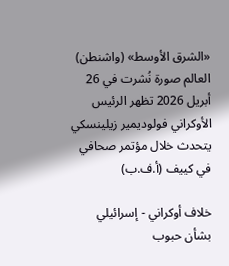«الشرق الأوسط» (واشنطن)
العالم صورة نُشرت في 26 أبريل 2026 تظهر الرئيس الأوكراني فولوديمير زيلينسكي يتحدث خلال مؤتمر صحافي في كييف (أ.ف.ب)

خلاف أوكراني - إسرائيلي بشأن حبوب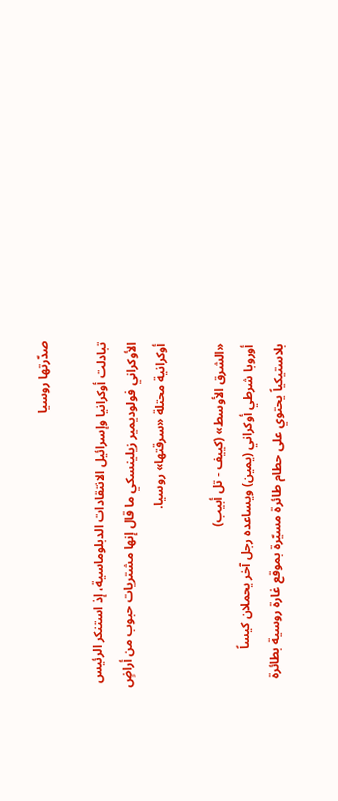صدّرتها روسيا

تبادلت أوكرانيا وإسرائيل الانتقادات الدبلوماسية، إذ استنكر الرئيس الأوكراني فولوديمير زيلينسكي ما قال إنها مشتريات حبوب من أراضٍ أوكرانية محتلة «سرقتها» روسيا.

«الشرق الأوسط» (كييف - تل أبيب)
أوروبا شرطي أوكراني (يمين) ويساعده رجل آخر يحملان كيساً بلاستيكياً يحتوي على حطام طائرة مسيّرة بموقع غارة روسية بطائرة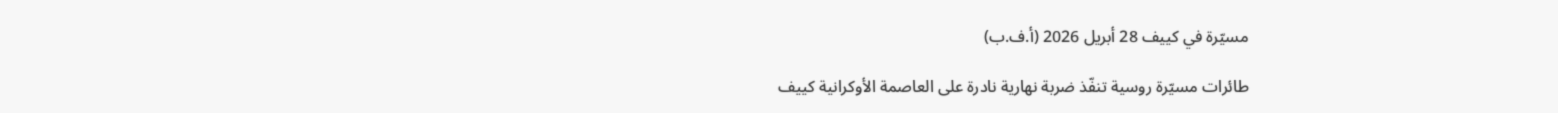مسيّرة في كييف 28 أبريل 2026 (أ.ف.ب)

طائرات مسيّرة روسية تنفّذ ضربة نهارية نادرة على العاصمة الأوكرانية كييف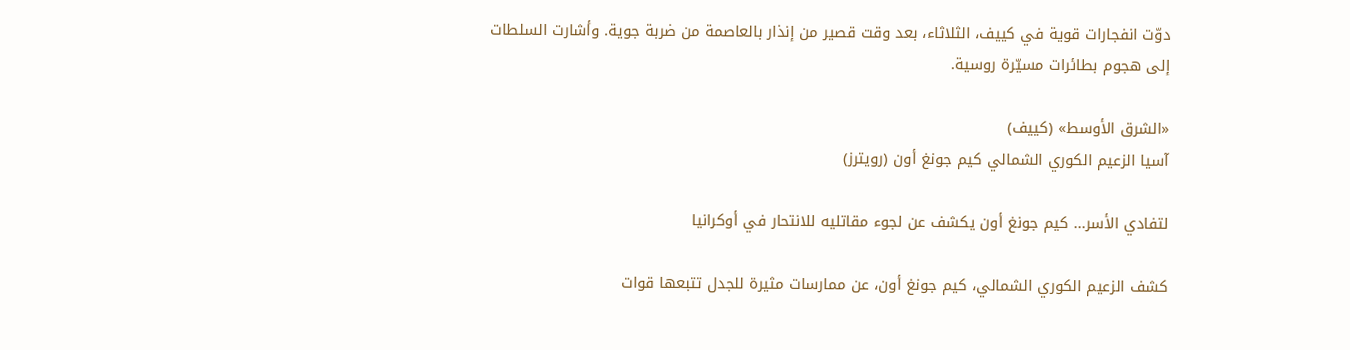دوّت انفجارات قوية في كييف، الثلاثاء، بعد وقت قصير من إنذار بالعاصمة من ضربة جوية. وأشارت السلطات إلى هجوم بطائرات مسيّرة روسية.

«الشرق الأوسط» (كييف)
آسيا الزعيم الكوري الشمالي كيم جونغ أون (رويترز)

لتفادي الأسر... كيم جونغ أون يكشف عن لجوء مقاتليه للانتحار في أوكرانيا

كشف الزعيم الكوري الشمالي، كيم جونغ أون، عن ممارسات مثيرة للجدل تتبعها قوات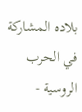بلاده المشاركة في الحرب الروسية -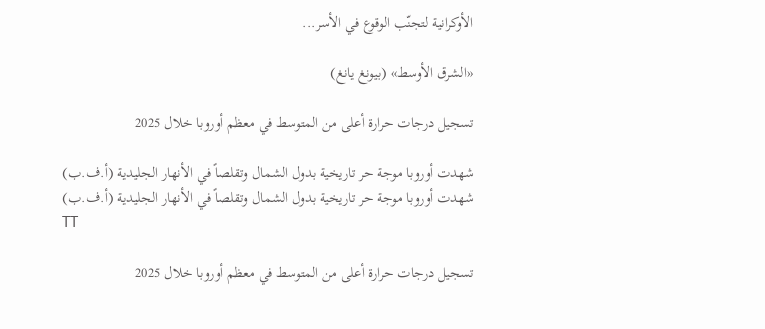الأوكرانية لتجنّب الوقوع في الأسر...

«الشرق الأوسط» (بيونغ يانغ)

تسجيل درجات حرارة أعلى من المتوسط في معظم أوروبا خلال 2025

شهدت أوروبا موجة حر تاريخية بدول الشمال وتقلصاً في الأنهار الجليدية (أ.ف.ب)
شهدت أوروبا موجة حر تاريخية بدول الشمال وتقلصاً في الأنهار الجليدية (أ.ف.ب)
TT

تسجيل درجات حرارة أعلى من المتوسط في معظم أوروبا خلال 2025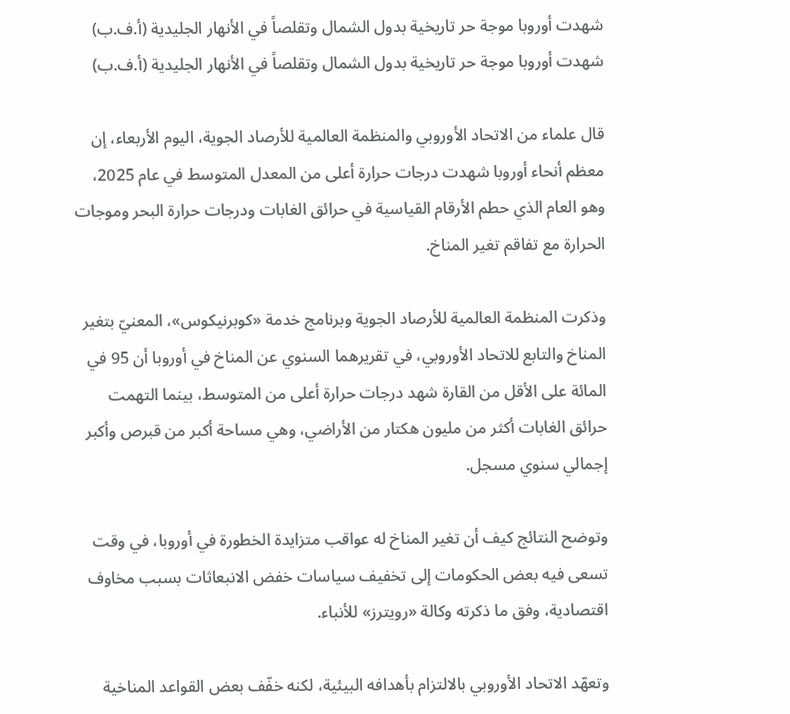شهدت أوروبا موجة حر تاريخية بدول الشمال وتقلصاً في الأنهار الجليدية (أ.ف.ب)
شهدت أوروبا موجة حر تاريخية بدول الشمال وتقلصاً في الأنهار الجليدية (أ.ف.ب)

قال علماء من الاتحاد الأوروبي والمنظمة العالمية للأرصاد الجوية، اليوم الأربعاء، إن معظم أنحاء أوروبا شهدت درجات حرارة أعلى من المعدل المتوسط في عام 2025، وهو العام الذي حطم الأرقام القياسية في حرائق الغابات ودرجات حرارة البحر وموجات الحرارة مع تفاقم تغير المناخ.

وذكرت المنظمة العالمية للأرصاد الجوية وبرنامج خدمة «كوبرنيكوس»، المعنيّ بتغير المناخ والتابع للاتحاد الأوروبي، في تقريرهما السنوي عن المناخ في أوروبا أن 95 في المائة على الأقل من القارة شهد درجات حرارة أعلى من المتوسط، بينما التهمت حرائق الغابات أكثر من مليون هكتار من الأراضي، وهي مساحة أكبر من قبرص وأكبر إجمالي سنوي مسجل.

وتوضح النتائج كيف أن تغير المناخ له عواقب متزايدة الخطورة في أوروبا، في وقت تسعى فيه بعض الحكومات إلى تخفيف سياسات خفض الانبعاثات بسبب مخاوف اقتصادية، وفق ما ذكرته وكالة «رويترز» للأنباء.

وتعهّد الاتحاد الأوروبي بالالتزام بأهدافه البيئية، لكنه خفّف بعض القواعد المناخية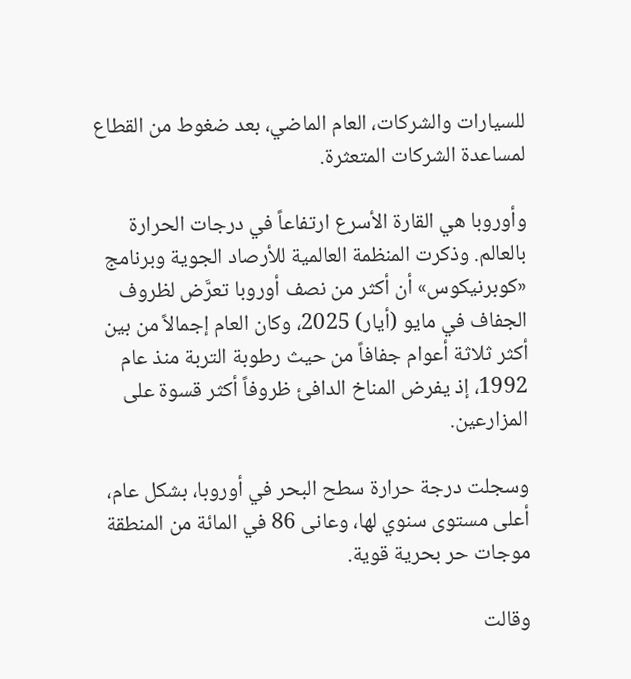للسيارات والشركات، العام الماضي، بعد ضغوط من القطاع لمساعدة الشركات المتعثرة.

وأوروبا هي القارة الأسرع ارتفاعاً في درجات الحرارة بالعالم. وذكرت المنظمة العالمية للأرصاد الجوية وبرنامج «كوبرنيكوس» أن أكثر من نصف أوروبا تعرَّض لظروف الجفاف في مايو (أيار) 2025، وكان العام إجمالاً من بين أكثر ثلاثة أعوام جفافاً من حيث رطوبة التربة منذ عام 1992، إذ يفرض المناخ الدافئ ظروفاً أكثر قسوة على المزارعين.

وسجلت درجة حرارة سطح البحر في أوروبا، بشكل عام، أعلى مستوى سنوي لها، وعانى 86 في المائة من المنطقة موجات حر بحرية قوية.

وقالت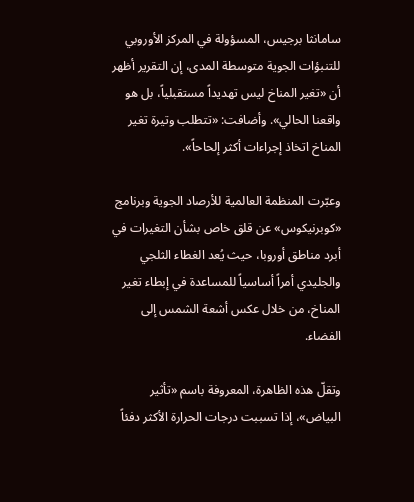سامانثا برجيس، المسؤولة في المركز الأوروبي للتنبؤات الجوية متوسطة المدى، إن التقرير أظهر أن «تغير المناخ ليس تهديداً مستقبلياً، بل هو واقعنا الحالي». وأضافت: «تتطلب وتيرة تغير المناخ اتخاذ إجراءات أكثر إلحاحاً».

وعبّرت المنظمة العالمية للأرصاد الجوية وبرنامج «كوبرنيكوس» عن قلق خاص بشأن التغيرات في أبرد مناطق أوروبا، حيث يُعد الغطاء الثلجي والجليدي أمراً أساسياً للمساعدة في إبطاء تغير المناخ، من خلال عكس أشعة الشمس إلى الفضاء.

وتقلّ هذه الظاهرة، المعروفة باسم «تأثير البياض»، إذا تسببت درجات الحرارة الأكثر دفئاً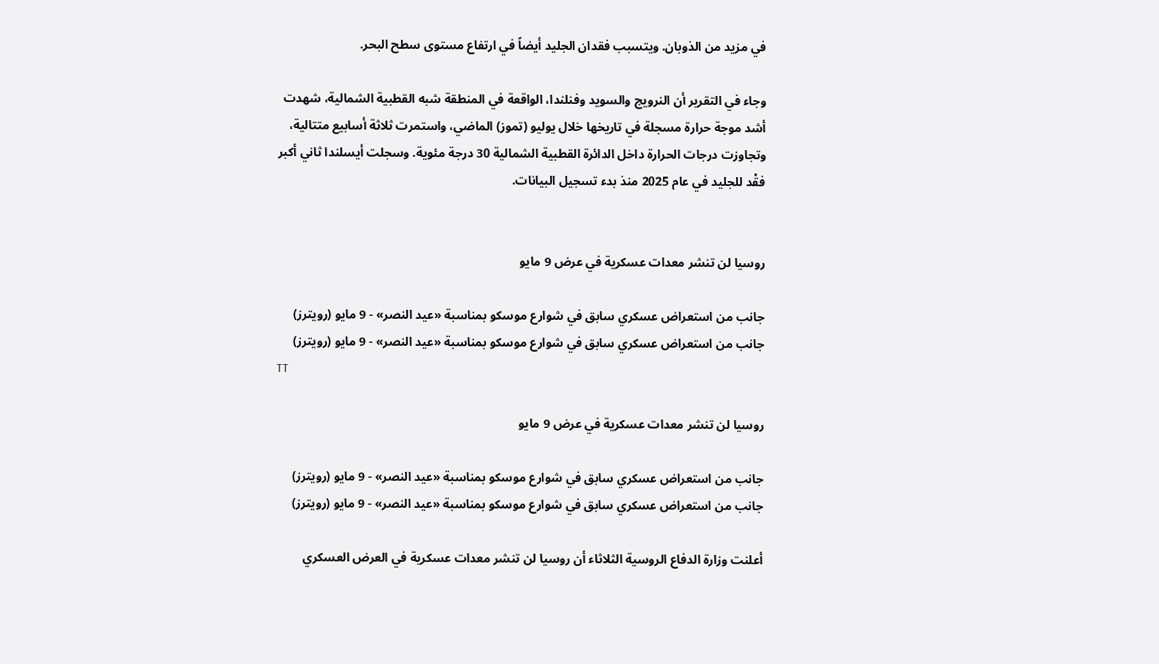في مزيد من الذوبان. ويتسبب فقدان الجليد أيضاً في ارتفاع مستوى سطح البحر.

وجاء في التقرير أن النرويج والسويد وفنلندا، الواقعة في المنطقة شبه القطبية الشمالية، شهدت أشد موجة حرارة مسجلة في تاريخها خلال يوليو (تموز) الماضي، واستمرت ثلاثة أسابيع متتالية، وتجاوزت درجات الحرارة داخل الدائرة القطبية الشمالية 30 درجة مئوية. وسجلت أيسلندا ثاني أكبر فقْد للجليد في عام 2025 منذ بدء تسجيل البيانات.


روسيا لن تنشر معدات عسكرية في عرض 9 مايو

جانب من استعراض عسكري سابق في شوارع موسكو بمناسبة «عيد النصر» - 9 مايو (رويترز)
جانب من استعراض عسكري سابق في شوارع موسكو بمناسبة «عيد النصر» - 9 مايو (رويترز)
TT

روسيا لن تنشر معدات عسكرية في عرض 9 مايو

جانب من استعراض عسكري سابق في شوارع موسكو بمناسبة «عيد النصر» - 9 مايو (رويترز)
جانب من استعراض عسكري سابق في شوارع موسكو بمناسبة «عيد النصر» - 9 مايو (رويترز)

أعلنت وزارة الدفاع الروسية الثلاثاء أن روسيا لن تنشر معدات عسكرية في العرض العسكري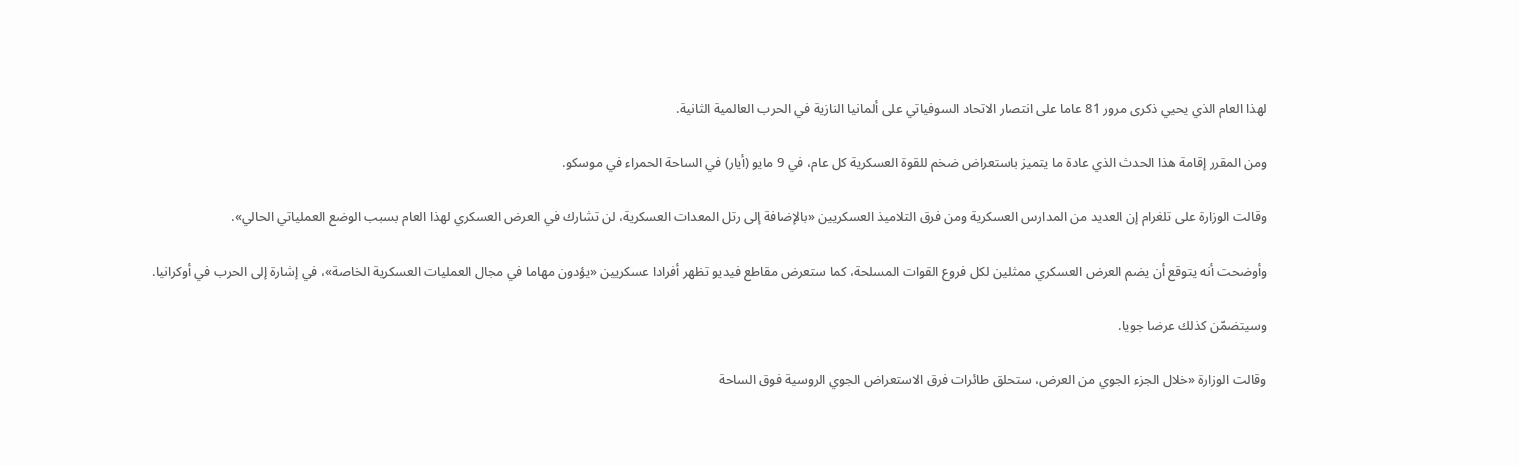لهذا العام الذي يحيي ذكرى مرور 81 عاما على انتصار الاتحاد السوفياتي على ألمانيا النازية في الحرب العالمية الثانية.

ومن المقرر إقامة هذا الحدث الذي عادة ما يتميز باستعراض ضخم للقوة العسكرية كل عام، في 9 مايو (أيار) في الساحة الحمراء في موسكو.

وقالت الوزارة على تلغرام إن العديد من المدارس العسكرية ومن فرق التلاميذ العسكريين «بالإضافة إلى رتل المعدات العسكرية، لن تشارك في العرض العسكري لهذا العام بسبب الوضع العملياتي الحالي».

وأوضحت أنه يتوقع أن يضم العرض العسكري ممثلين لكل فروع القوات المسلحة، كما ستعرض مقاطع فيديو تظهر أفرادا عسكريين «يؤدون مهاما في مجال العمليات العسكرية الخاصة»، في إشارة إلى الحرب في أوكرانيا.

وسيتضمّن كذلك عرضا جويا.

وقالت الوزارة «خلال الجزء الجوي من العرض، ستحلق طائرات فرق الاستعراض الجوي الروسية فوق الساحة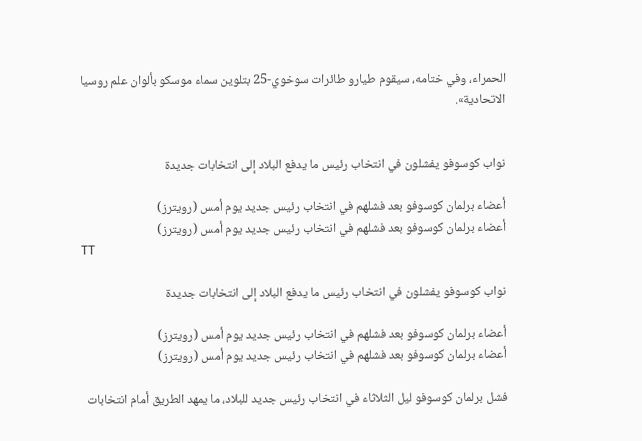الحمراء، وفي ختامه، سيقوم طيارو طائرات سوخوي-25 بتلوين سماء موسكو بألوان علم روسيا الاتحادية».


نواب كوسوفو يفشلون في انتخاب رئيس ما يدفع البلاد إلى انتخابات جديدة

أعضاء برلمان كوسوفو بعد فشلهم في انتخاب رئيس جديد يوم أمس (رويترز)
أعضاء برلمان كوسوفو بعد فشلهم في انتخاب رئيس جديد يوم أمس (رويترز)
TT

نواب كوسوفو يفشلون في انتخاب رئيس ما يدفع البلاد إلى انتخابات جديدة

أعضاء برلمان كوسوفو بعد فشلهم في انتخاب رئيس جديد يوم أمس (رويترز)
أعضاء برلمان كوسوفو بعد فشلهم في انتخاب رئيس جديد يوم أمس (رويترز)

فشل برلمان كوسوفو ليل الثلاثاء في انتخاب رئيس جديد للبلاد، ما يمهد الطريق أمام انتخابات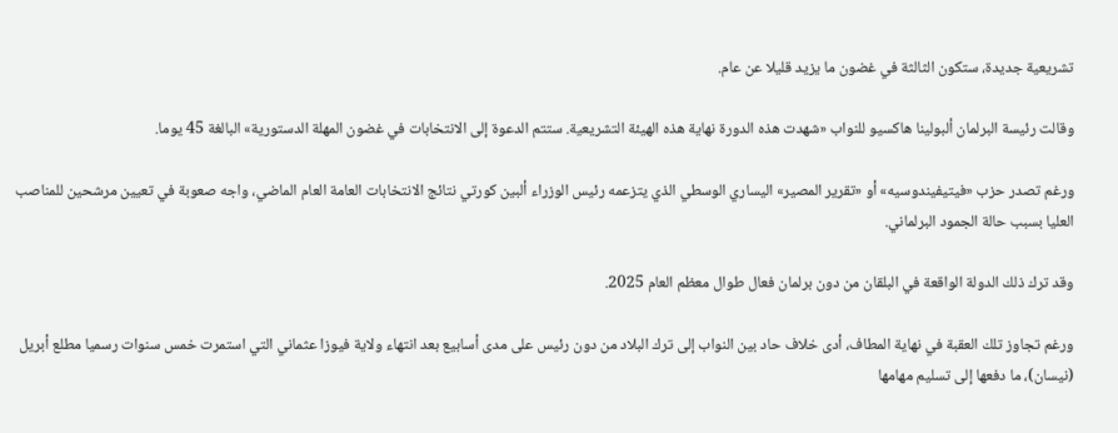تشريعية جديدة، ستكون الثالثة في غضون ما يزيد قليلا عن عام.

وقالت رئيسة البرلمان ألبولينا هاكسيو للنواب «شهدت هذه الدورة نهاية هذه الهيئة التشريعية. ستتم الدعوة إلى الانتخابات في غضون المهلة الدستورية» البالغة 45 يوما.

ورغم تصدر حزب «فيتيفيندوسيه» أو «تقرير المصير» اليساري الوسطي الذي يتزعمه رئيس الوزراء ألبين كورتي نتائج الانتخابات العامة العام الماضي، واجه صعوبة في تعيين مرشحين للمناصب العليا بسبب حالة الجمود البرلماني.

وقد ترك ذلك الدولة الواقعة في البلقان من دون برلمان فعال طوال معظم العام 2025.

ورغم تجاوز تلك العقبة في نهاية المطاف، أدى خلاف حاد بين النواب إلى ترك البلاد من دون رئيس على مدى أسابيع بعد انتهاء ولاية فيوزا عثماني التي استمرت خمس سنوات رسميا مطلع أبريل (نيسان)، ما دفعها إلى تسليم مهامها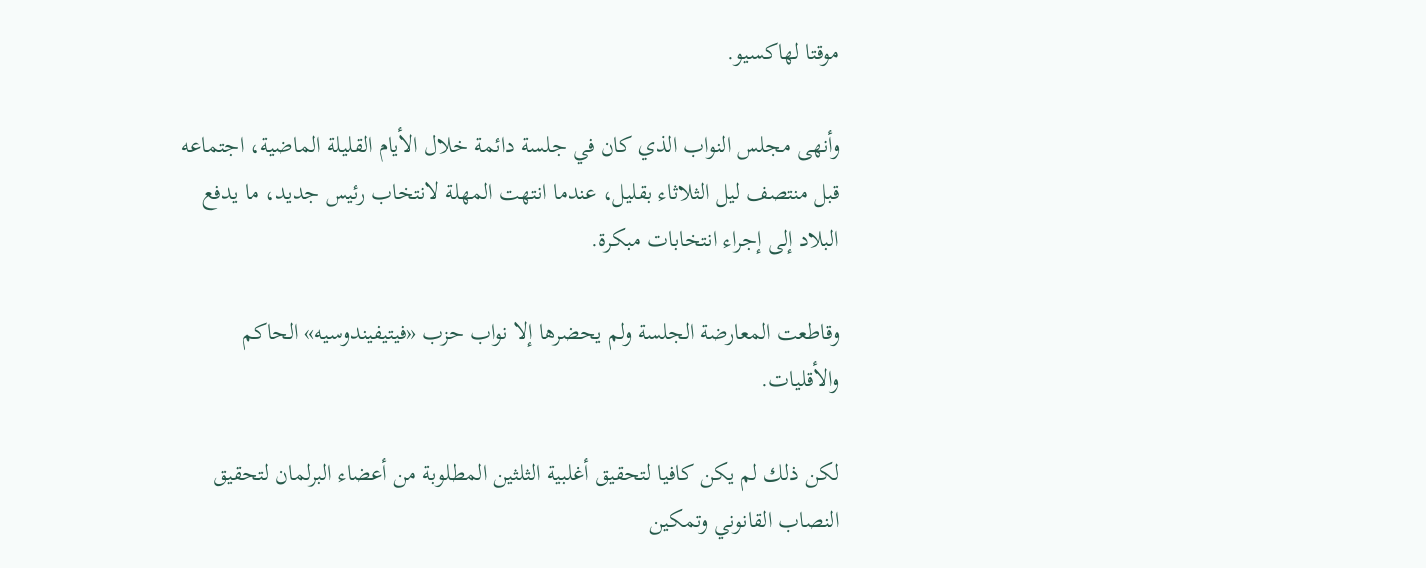موقتا لهاكسيو.

وأنهى مجلس النواب الذي كان في جلسة دائمة خلال الأيام القليلة الماضية، اجتماعه قبل منتصف ليل الثلاثاء بقليل، عندما انتهت المهلة لانتخاب رئيس جديد، ما يدفع البلاد إلى إجراء انتخابات مبكرة.

وقاطعت المعارضة الجلسة ولم يحضرها إلا نواب حزب «فيتيفيندوسيه» الحاكم والأقليات.

لكن ذلك لم يكن كافيا لتحقيق أغلبية الثلثين المطلوبة من أعضاء البرلمان لتحقيق النصاب القانوني وتمكين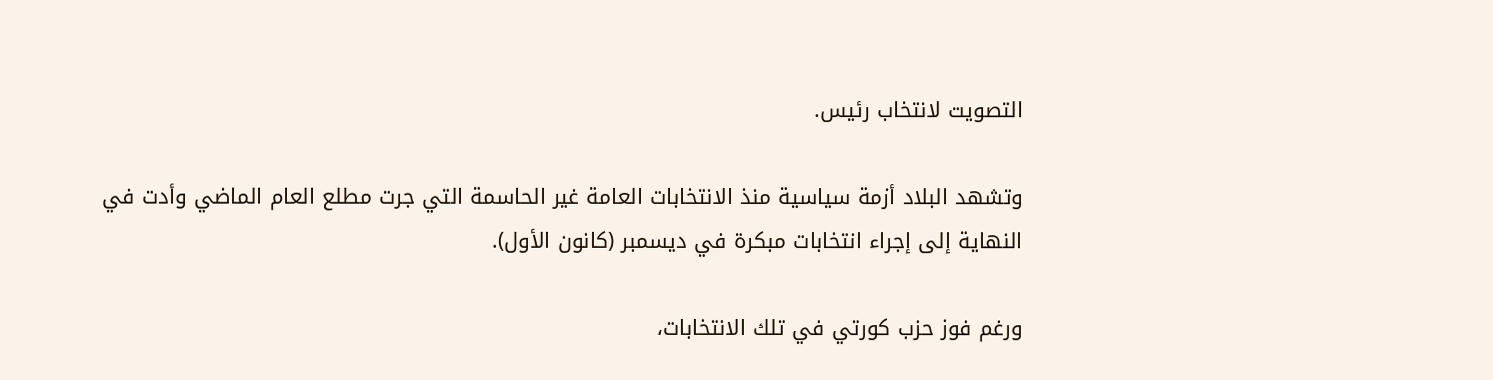التصويت لانتخاب رئيس.

وتشهد البلاد أزمة سياسية منذ الانتخابات العامة غير الحاسمة التي جرت مطلع العام الماضي وأدت في النهاية إلى إجراء انتخابات مبكرة في ديسمبر (كانون الأول).

ورغم فوز حزب كورتي في تلك الانتخابات،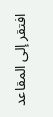افتقر إلى المقاعد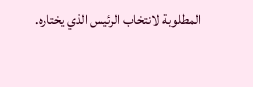المطلوبة لانتخاب الرئيس الذي يختاره.